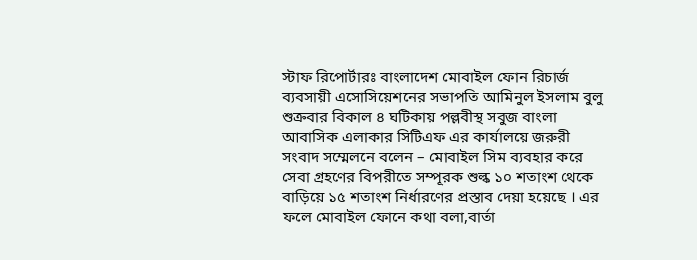স্টাফ রিপোর্টারঃ বাংলাদেশ মোবাইল ফোন রিচার্জ ব্যবসায়ী এসোসিয়েশনের সভাপতি আমিনুল ইসলাম বুলু শুক্রবার বিকাল ৪ ঘটিকায় পল্লবীস্থ সবুজ বাংলা আবাসিক এলাকার সিটিএফ এর কার্যালয়ে জরুরী সংবাদ সম্মেলনে বলেন – মোবাইল সিম ব্যবহার করে সেবা গ্রহণের বিপরীতে সম্পূরক শুল্ক ১০ শতাংশ থেকে বাড়িয়ে ১৫ শতাংশ নির্ধারণের প্রস্তাব দেয়া হয়েছে । এর ফলে মোবাইল ফোনে কথা বলা,বার্তা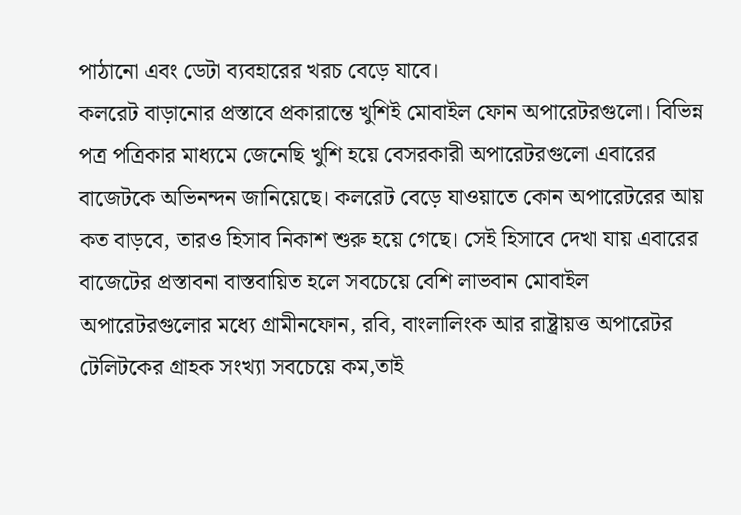পাঠানো এবং ডেটা ব্যবহারের খরচ বেড়ে যাবে।
কলরেট বাড়ানোর প্রস্তাবে প্রকারান্তে খুশিই মোবাইল ফোন অপারেটরগুলো। বিভিন্ন পত্র পত্রিকার মাধ্যমে জেনেছি খুশি হয়ে বেসরকারী অপারেটরগুলো এবারের বাজেটকে অভিনন্দন জানিয়েছে। কলরেট বেড়ে যাওয়াতে কোন অপারেটরের আয় কত বাড়বে, তারও হিসাব নিকাশ শুরু হয়ে গেছে। সেই হিসাবে দেখা যায় এবারের বাজেটের প্রস্তাবনা বাস্তবায়িত হলে সবচেয়ে বেশি লাভবান মোবাইল অপারেটরগুলোর মধ্যে গ্রামীনফোন, রবি, বাংলালিংক আর রাষ্ট্রায়ত্ত অপারেটর টেলিটকের গ্রাহক সংখ্যা সবচেয়ে কম,তাই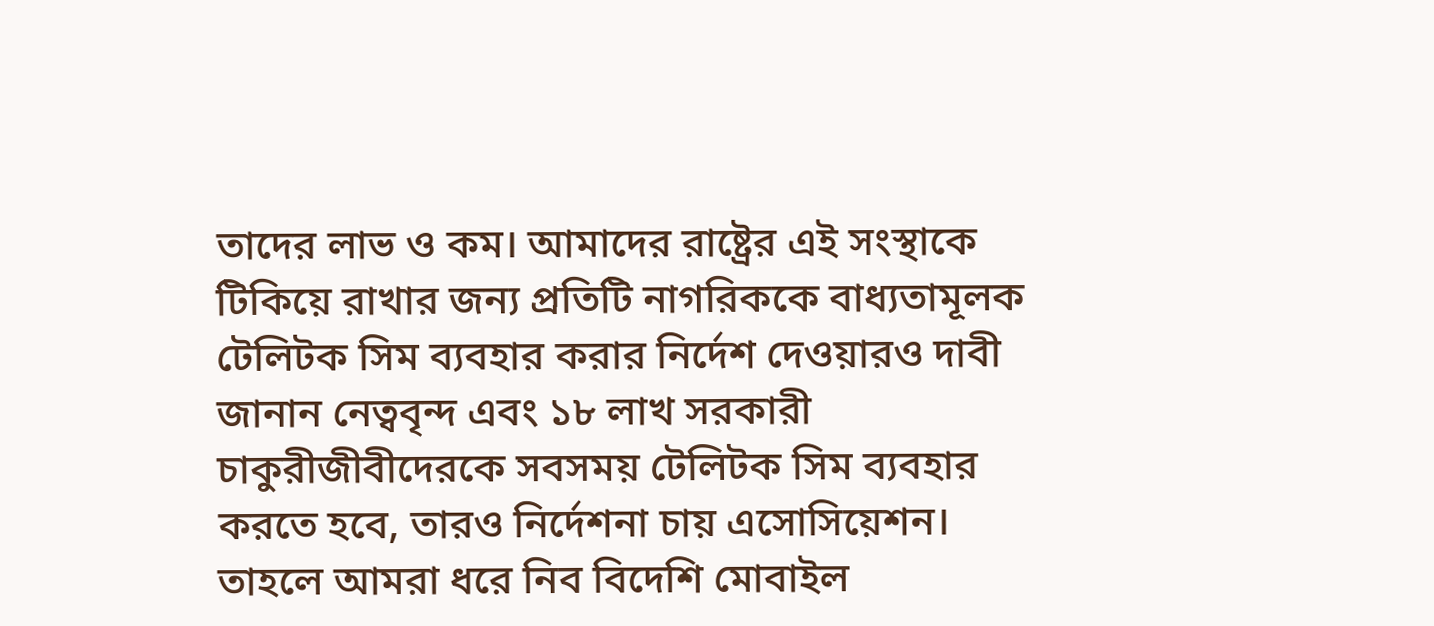তাদের লাভ ও কম। আমাদের রাষ্ট্রের এই সংস্থাকে টিকিয়ে রাখার জন্য প্রতিটি নাগরিককে বাধ্যতামূলক টেলিটক সিম ব্যবহার করার নির্দেশ দেওয়ারও দাবী জানান নেত্ববৃন্দ এবং ১৮ লাখ সরকারী চাকুরীজীবীদেরকে সবসময় টেলিটক সিম ব্যবহার করতে হবে, তারও নির্দেশনা চায় এসোসিয়েশন।
তাহলে আমরা ধরে নিব বিদেশি মোবাইল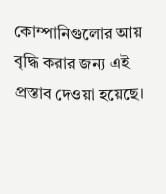কোম্পানিগুলোর আয় বৃদ্ধি করার জন্য এই প্রস্তাব দেওয়া হয়েছে।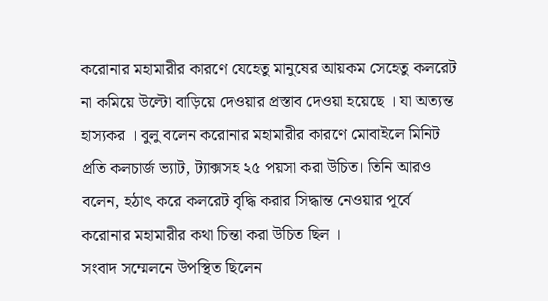করোনার মহামারীর কারণে যেহেতু মানুষের আয়কম সেহেতু কলরেট না কমিয়ে উল্টো বাড়িয়ে দেওয়ার প্রস্তাব দেওয়া হয়েছে । যা অত্যন্ত হাস্যকর । বুলু বলেন করোনার মহামারীর কারণে মোবাইলে মিনিট প্রতি কলচার্জ ভ্যাট, ট্যাক্সসহ ২৫ পয়সা করা উচিত। তিনি আরও বলেন, হঠাৎ করে কলরেট বৃদ্ধি করার সিদ্ধান্ত নেওয়ার পূর্বে করোনার মহামারীর কথা চিন্তা করা উচিত ছিল ।
সংবাদ সম্মেলনে উপস্থিত ছিলেন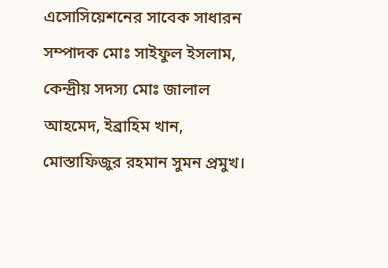এসোসিয়েশনের সাবেক সাধারন সম্পাদক মোঃ সাইফুল ইসলাম, কেন্দ্রীয় সদস্য মোঃ জালাল আহমেদ, ইব্রাহিম খান, মোস্তাফিজুর রহমান সুমন প্রমুখ।